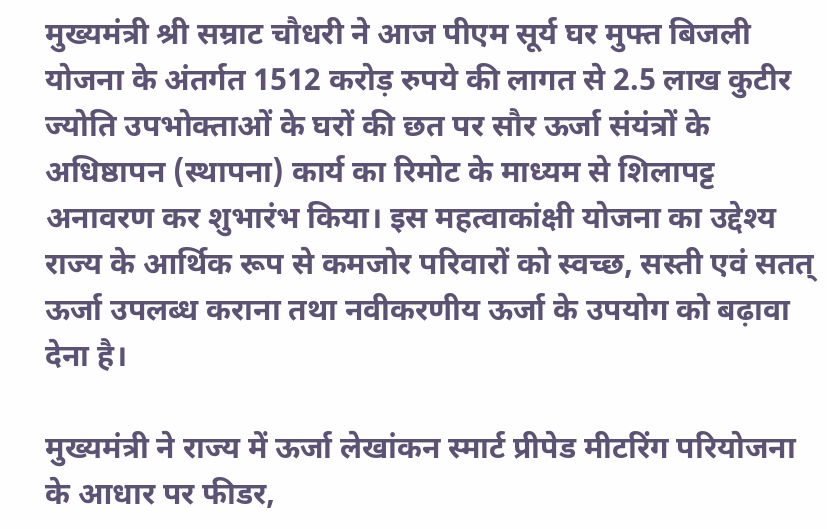मुख्यमंत्री श्री सम्राट चौधरी ने आज पीएम सूर्य घर मुफ्त बिजली योजना के अंतर्गत 1512 करोड़ रुपये की लागत से 2.5 लाख कुटीर ज्योति उपभोक्ताओं के घरों की छत पर सौर ऊर्जा संयंत्रों के अधिष्ठापन (स्थापना) कार्य का रिमोट के माध्यम से शिलापट्ट अनावरण कर शुभारंभ किया। इस महत्वाकांक्षी योजना का उद्देश्य राज्य के आर्थिक रूप से कमजोर परिवारों को स्वच्छ, सस्ती एवं सतत् ऊर्जा उपलब्ध कराना तथा नवीकरणीय ऊर्जा के उपयोग को बढ़ावा देना है।

मुख्यमंत्री ने राज्य में ऊर्जा लेखांकन स्मार्ट प्रीपेड मीटरिंग परियोजना के आधार पर फीडर,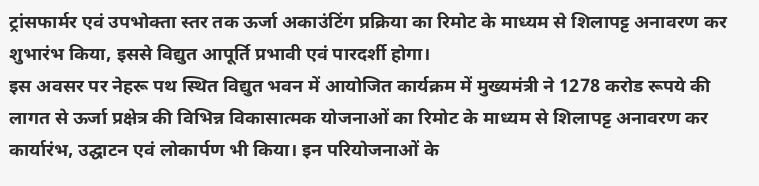ट्रांसफार्मर एवं उपभोक्ता स्तर तक ऊर्जा अकाउंटिंग प्रक्रिया का रिमोट के माध्यम से शिलापट्ट अनावरण कर शुभारंभ किया, इससे विद्युत आपूर्ति प्रभावी एवं पारदर्शी होगा।
इस अवसर पर नेहरू पथ स्थित विद्युत भवन में आयोजित कार्यक्रम में मुख्यमंत्री ने 1278 करोड रूपये की लागत से ऊर्जा प्रक्षेत्र की विभिन्न विकासात्मक योजनाओं का रिमोट के माध्यम से शिलापट्ट अनावरण कर कार्यारंभ, उद्घाटन एवं लोकार्पण भी किया। इन परियोजनाओं के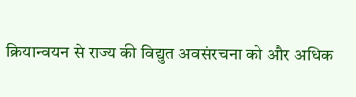क्रियान्वयन से राज्य की विद्युत अवसंरचना को और अधिक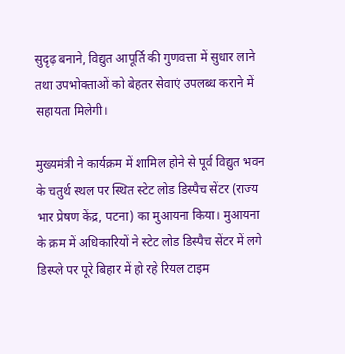सुदृढ़ बनाने, विद्युत आपूर्ति की गुणवत्ता में सुधार लाने तथा उपभोक्ताओं को बेहतर सेवाएं उपलब्ध कराने में सहायता मिलेगी।

मुख्यमंत्री ने कार्यक्रम में शामिल होने से पूर्व विद्युत भवन के चतुर्थ स्थल पर स्थित स्टेट लोड डिस्पैच सेंटर (राज्य भार प्रेषण केंद्र, पटना) का मुआयना किया। मुआयना के क्रम में अधिकारियों ने स्टेट लोड डिस्पैच सेंटर में लगे डिस्प्ले पर पूरे बिहार में हो रहे रियल टाइम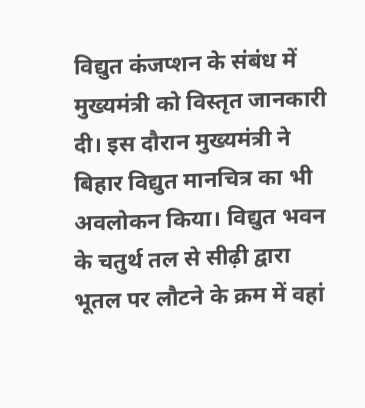विद्युत कंजप्शन के संबंध में मुख्यमंत्री को विस्तृत जानकारी दी। इस दौरान मुख्यमंत्री ने बिहार विद्युत मानचित्र का भी अवलोकन किया। विद्युत भवन के चतुर्थ तल से सीढ़ी द्वारा भूतल पर लौटने के क्रम में वहां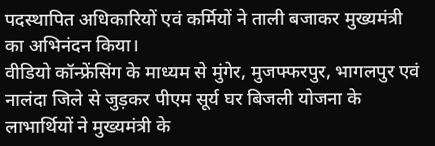पदस्थापित अधिकारियों एवं कर्मियों ने ताली बजाकर मुख्यमंत्री का अभिनंदन किया।
वीडियो कॉन्फ्रेंसिंग के माध्यम से मुंगेर, मुजफ्फरपुर, भागलपुर एवं नालंदा जिले से जुड़कर पीएम सूर्य घर बिजली योजना के लाभार्थियों ने मुख्यमंत्री के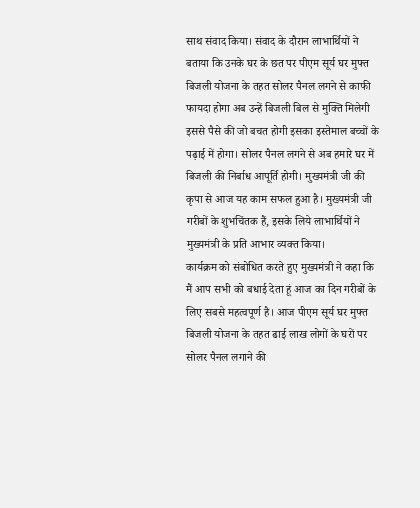साथ संवाद किया। संवाद के दौरान लाभार्थियों ने बताया कि उनके घर के छत पर पीएम सूर्य घर मुफ्त बिजली योजना के तहत सोलर पैनल लगने से काफी फायदा होगा अब उन्हें बिजली बिल से मुक्ति मिलेगी इससे पैसे की जो बचत होगी इसका इस्तेमाल बच्चों के पढ़ाई में होगा। सोलर पैनल लगने से अब हमारे घर में बिजली की निर्बाध आपूर्ति होगी। मुख्यमंत्री जी की कृपा से आज यह काम सफल हुआ है। मुख्यमंत्री जी गरीबों के शुभचिंतक हैं, इसके लिये लाभार्थियों ने मुख्यमंत्री के प्रति आभार व्यक्त किया।
कार्यक्रम को संबोधित करते हुए मुख्यमंत्री ने कहा कि मैं आप सभी को बधाई देता हूं आज का दिन गरीबों के लिए सबसे महत्वपूर्ण है। आज पीएम सूर्य घर मुफ्त बिजली योजना के तहत ढाई लाख लोगों के घरों पर सोलर पैनल लगाने की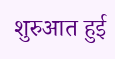शुरुआत हुई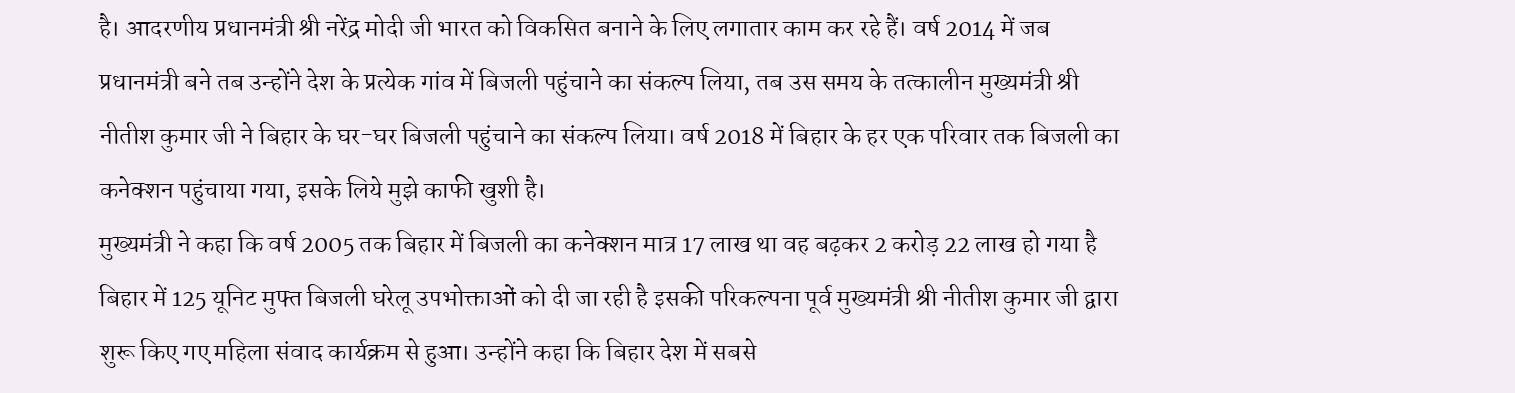है। आदरणीय प्रधानमंत्री श्री नरेंद्र मोदी जी भारत को विकसित बनाने के लिए लगातार काम कर रहे हैं। वर्ष 2014 में जब प्रधानमंत्री बने तब उन्होंने देश के प्रत्येक गांव में बिजली पहुंचाने का संकल्प लिया, तब उस समय के तत्कालीन मुख्यमंत्री श्री नीतीश कुमार जी ने बिहार के घर-घर बिजली पहुंचाने का संकल्प लिया। वर्ष 2018 में बिहार के हर एक परिवार तक बिजली का कनेक्शन पहुंचाया गया, इसके लिये मुझे काफी खुशी है।
मुख्यमंत्री ने कहा कि वर्ष 2005 तक बिहार में बिजली का कनेक्शन मात्र 17 लाख था वह बढ़कर 2 करोड़ 22 लाख हो गया है बिहार में 125 यूनिट मुफ्त बिजली घरेलू उपभोक्ताओं को दी जा रही है इसकी परिकल्पना पूर्व मुख्यमंत्री श्री नीतीश कुमार जी द्वारा शुरू किए गए महिला संवाद कार्यक्रम से हुआ। उन्होंने कहा कि बिहार देश में सबसे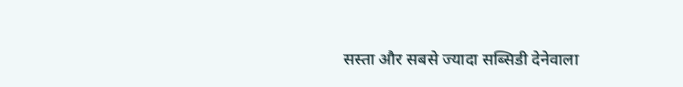सस्ता और सबसे ज्यादा सब्सिडी देनेवाला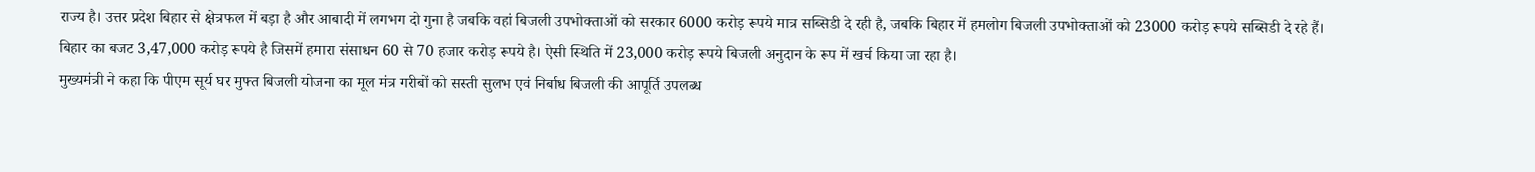राज्य है। उत्तर प्रदेश बिहार से क्षेत्रफल में बड़ा है और आबादी में लगभग दो गुना है जबकि वहां बिजली उपभोक्ताओं को सरकार 6000 करोड़ रूपये मात्र सब्सिडी दे रही है, जबकि बिहार में हमलोग बिजली उपभोक्ताओं को 23000 करोड़ रूपये सब्सिडी दे रहे हैं। बिहार का बजट 3,47,000 करोड़ रूपये है जिसमें हमारा संसाधन 60 से 70 हजार करोड़ रूपये है। ऐसी स्थिति में 23,000 करोड़ रूपये बिजली अनुदान के रूप में खर्च किया जा रहा है।
मुख्यमंत्री ने कहा कि पीएम सूर्य घर मुफ्त बिजली योजना का मूल मंत्र गरीबों को सस्ती सुलभ एवं निर्बाध बिजली की आपूर्ति उपलब्ध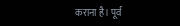कराना है। पूर्व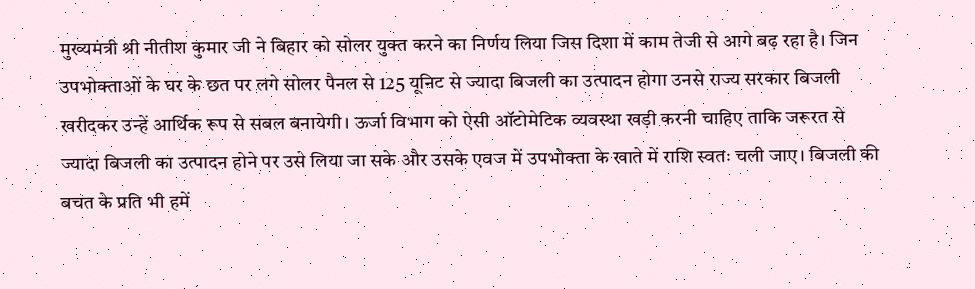मुख्यमंत्री श्री नीतीश कुमार जी ने बिहार को सोलर युक्त करने का निर्णय लिया जिस दिशा में काम तेजी से आगे बढ़ रहा है। जिन उपभोक्ताओं के घर के छत पर लगे सोलर पैनल से 125 यूनिट से ज्यादा बिजली का उत्पादन होगा उनसे राज्य सरकार बिजली खरीदकर उन्हें आर्थिक रूप से सबल बनायेगी। ऊर्जा विभाग को ऐसी ऑटोमेटिक व्यवस्था खड़ी करनी चाहिए ताकि जरूरत से ज्यादा बिजली का उत्पादन होने पर उसे लिया जा सके और उसके एवज में उपभोक्ता के खाते में राशि स्वतः चली जाए। बिजली की बचत के प्रति भी हमें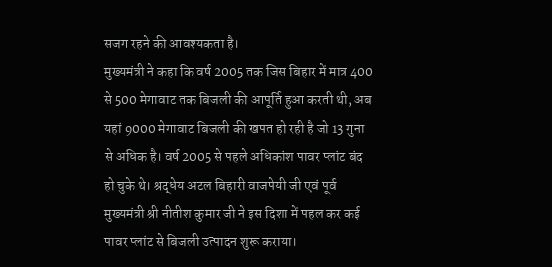सजग रहने की आवश्यकता है।
मुख्यमंत्री ने कहा कि वर्ष 2005 तक जिस बिहार में मात्र 400 से 500 मेगावाट तक बिजली की आपूर्ति हुआ करती थी, अब यहां 9000 मेगावाट बिजली की खपत हो रही है जो 13 गुना से अधिक है। वर्ष 2005 से पहले अधिकांश पावर प्लांट बंद हो चुके थे। श्रद्धेय अटल बिहारी वाजपेयी जी एवं पूर्व मुख्यमंत्री श्री नीतीश कुमार जी ने इस दिशा में पहल कर कई पावर प्लांट से बिजली उत्पादन शुरू कराया।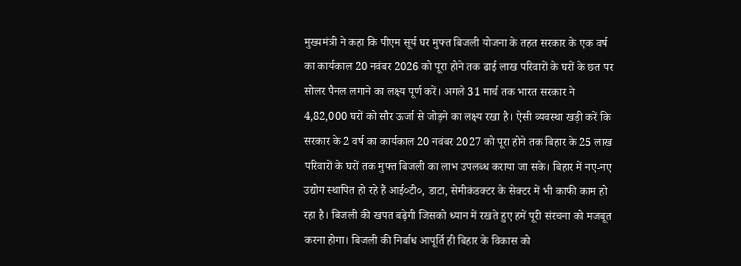मुख्यमंत्री ने कहा कि पीएम सूर्य घर मुफ्त बिजली योजना के तहत सरकार के एक वर्ष का कार्यकाल 20 नवंबर 2026 को पूरा होने तक ढाई लाख परिवारों के घरों के छत पर सोलर पैनल लगाने का लक्ष्य पूर्ण करें। अगले 31 मार्च तक भारत सरकार ने 4,82,000 घरों को सौर ऊर्जा से जोड़ने का लक्ष्य रखा है। ऐसी व्यवस्था खड़ी करें कि सरकार के 2 वर्ष का कार्यकाल 20 नवंबर 2027 को पूरा होने तक बिहार के 25 लाख परिवारों के घरों तक मुफ्त बिजली का लाभ उपलब्ध कराया जा सके। बिहार में नए-नए उद्योग स्थापित हो रहे हैं आई०टी०, डाटा, सेमीकंडक्टर के सेक्टर में भी काफी काम हो रहा है। बिजली की खपत बढ़ेगी जिसको ध्यान में रखते हुए हमें पूरी संरचना को मजबूत करना होगा। बिजली की निर्बाध आपूर्ति ही बिहार के विकास को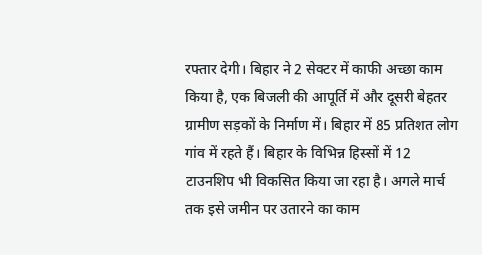रफ्तार देगी। बिहार ने 2 सेक्टर में काफी अच्छा काम किया है, एक बिजली की आपूर्ति में और दूसरी बेहतर ग्रामीण सड़कों के निर्माण में। बिहार में 85 प्रतिशत लोग गांव में रहते हैं। बिहार के विभिन्न हिस्सों में 12 टाउनशिप भी विकसित किया जा रहा है। अगले मार्च तक इसे जमीन पर उतारने का काम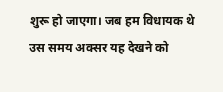शुरू हो जाएगा। जब हम विधायक थे उस समय अक्सर यह देखने को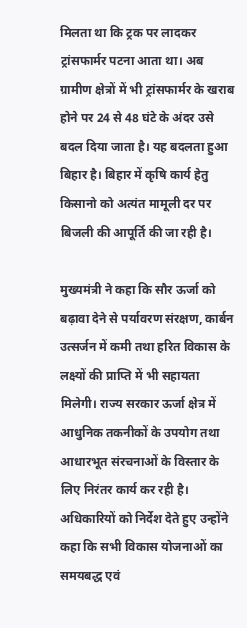मिलता था कि ट्रक पर लादकर ट्रांसफार्मर पटना आता था। अब ग्रामीण क्षेत्रों में भी ट्रांसफार्मर के खराब होने पर 24 से 48 घंटे के अंदर उसे बदल दिया जाता है। यह बदलता हुआ बिहार है। बिहार में कृषि कार्य हेतु किसानो को अत्यंत मामूली दर पर बिजली की आपूर्ति की जा रही है।

मुख्यमंत्री ने कहा कि सौर ऊर्जा को बढ़ावा देने से पर्यावरण संरक्षण, कार्बन उत्सर्जन में कमी तथा हरित विकास के लक्ष्यों की प्राप्ति में भी सहायता मिलेगी। राज्य सरकार ऊर्जा क्षेत्र में आधुनिक तकनीकों के उपयोग तथा आधारभूत संरचनाओं के विस्तार के लिए निरंतर कार्य कर रही है। अधिकारियों को निर्देश देते हुए उन्होंने कहा कि सभी विकास योजनाओं का समयबद्ध एवं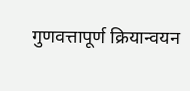गुणवत्तापूर्ण क्रियान्वयन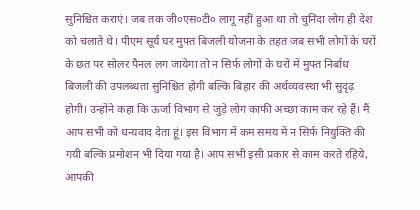सुनिश्चित कराएं। जब तक जी०एस०टी० लागू नहीं हुआ था तो चुनिंदा लोग ही देश को चलाते थे। पीएम सूर्य घर मुफ्त बिजली योजना के तहत जब सभी लोगों के घरों के छत पर सोलर पैनल लग जायेगा तो न सिर्फ लोगों के घरों में मुफ्त निर्बाध बिजली की उपलब्धता सुनिश्चित होगी बल्कि बिहार की अर्थव्यवस्था भी सुदृढ़ होगी। उन्होंने कहा कि ऊर्जा विभाग से जुड़े लोग काफी अच्छा काम कर रहे हैं। मैं आप सभी को धन्यवाद देता हूं। इस विभाग में कम समय में न सिर्फ नियुक्ति की गयी बल्कि प्रमोशन भी दिया गया है। आप सभी इसी प्रकार से काम करते रहिये, आपकी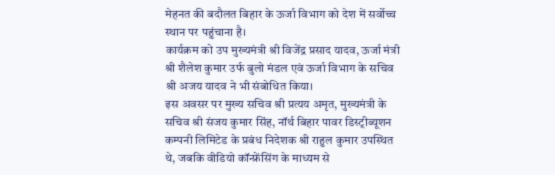मेहनत की बदौलत बिहार के ऊर्जा विभाग को देश में सर्वोच्च स्थान पर पहुंचाना है।
कार्यक्रम को उप मुख्यमंत्री श्री विजेंद्र प्रसाद यादव, ऊर्जा मंत्री श्री शैलेश कुमार उर्फ बुलो मंडल एवं ऊर्जा विभाग के सचिव श्री अजय यादव ने भी संबोधित किया।
इस अवसर पर मुख्य सचिव श्री प्रत्यय अमृत, मुख्यमंत्री के सचिव श्री संजय कुमार सिंह, नॉर्थ बिहार पावर डिस्ट्रीब्यूशन कम्पनी लिमिटेड के प्रबंध निदेशक श्री राहुल कुमार उपस्थित थे, जबकि वीडियो कॉन्फ्रेंसिंग के माध्यम से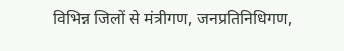विभिन्न जिलों से मंत्रीगण, जनप्रतिनिधिगण,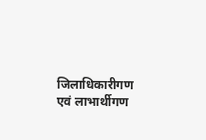जिलाधिकारीगण एवं लाभार्थीगण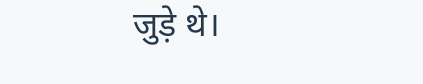जुड़े थे।